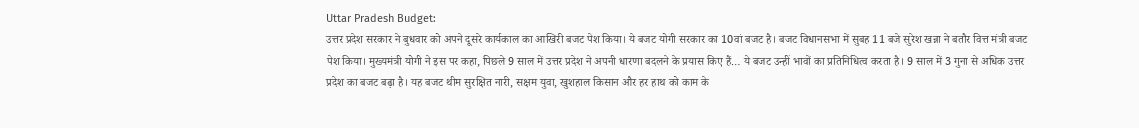Uttar Pradesh Budget:
उत्तर प्रदेश सरकार ने बुधवार को अपने दूसरे कार्यकाल का आखिरी बजट पेश किया। ये बजट योगी सरकार का 10वां बजट है। बजट विधानसभा में सुबह 11 बजे सुरेश खन्ना ने बतौर वित्त मंत्री बजट पेश किया। मुख्यमंत्री योगी ने इस पर कहा, पिछले 9 साल में उत्तर प्रदेश ने अपनी धारणा बदलने के प्रयास किए हैं… ये बजट उन्हीं भावों का प्रतिनिधित्व करता है। 9 साल में 3 गुना से अधिक उत्तर प्रदेश का बजट बढ़ा है। यह बजट थीम सुरक्षित नारी, सक्षम युवा, खुशहाल किसान और हर हाथ को काम के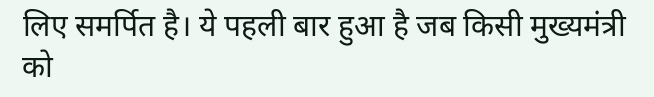लिए समर्पित है। ये पहली बार हुआ है जब किसी मुख्यमंत्री को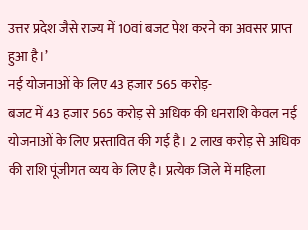उत्तर प्रदेश जैसे राज्य में 10वां बजट पेश करने का अवसर प्राप्त हुआ है।’
नई योजनाओं के लिए 43 हजार 565 करोड़-
बजट में 43 हजार 565 करोड़ से अधिक की धनराशि केवल नई योजनाओं के लिए प्रस्तावित की गई है। 2 लाख करोड़ से अधिक की राशि पूंजीगत व्यय के लिए है। प्रत्येक जिले में महिला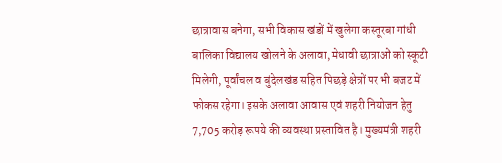छात्रावास बनेगा, सभी विकास खंडों में खुलेगा कस्तूरबा गांधी बालिका विद्यालय खोलने के अलावा, मेधावी छात्राओं को स्कूटी मिलेगी, पूर्वांचल व बुंदेलखंड सहित पिछड़े क्षेत्रों पर भी बजट में फोकस रहेगा। इसके अलावा आवास एवं शहरी नियोजन हेतु 7,705 करोड़ रूपये की व्यवस्था प्रस्तावित है। मुख्यमंत्री शहरी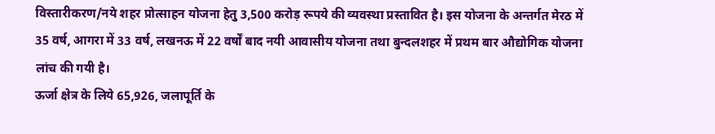विस्तारीकरण/नये शहर प्रोत्साहन योजना हेतु 3,500 करोड़ रूपये की व्यवस्था प्रस्तावित है। इस योजना के अन्तर्गत मेरठ में 35 वर्ष, आगरा में 33 वर्ष, लखनऊ में 22 वर्षों बाद नयी आवासीय योजना तथा बुन्दलशहर में प्रथम बार औद्योगिक योजना लांच की गयी है।
ऊर्जा क्षेत्र के लिये 65,926, जलापूर्ति के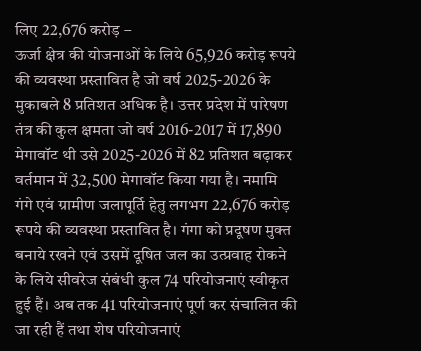लिए 22,676 करोड़ –
ऊर्जा क्षेत्र की योजनाओं के लिये 65,926 करोड़ रूपये की व्यवस्था प्रस्तावित है जो वर्ष 2025-2026 के मुकाबले 8 प्रतिशत अधिक है। उत्तर प्रदेश में पारेषण तंत्र की कुल क्षमता जो वर्ष 2016-2017 में 17,890 मेगावॉट थी उसे 2025-2026 में 82 प्रतिशत बढ़ाकर वर्तमान में 32,500 मेगावॉट किया गया है। नमामि गंगे एवं ग्रामीण जलापूर्ति हेतु लगभग 22,676 करोड़ रूपये की व्यवस्था प्रस्तावित है। गंगा को प्रदूषण मुक्त बनाये रखने एवं उसमें दूषित जल का उत्प्रवाह रोकने के लिये सीवरेज संबंधी कुल 74 परियोजनाएं स्वीकृत हुई हैं। अब तक 41 परियोजनाएं पूर्ण कर संचालित की जा रही हैं तथा शेष परियोजनाएं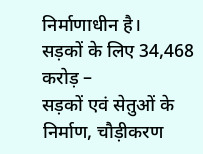निर्माणाधीन है।
सड़कों के लिए 34,468 करोड़ –
सड़कों एवं सेतुओं के निर्माण, चौड़ीकरण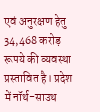एवं अनुरक्षण हेतु 34,468 करोड़ रूपये की व्यवस्था प्रस्तावित है। प्रदेश में नॉर्थ-साउथ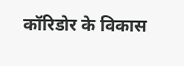कॉरिडोर के विकास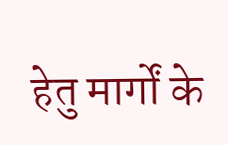हेतु मार्गों के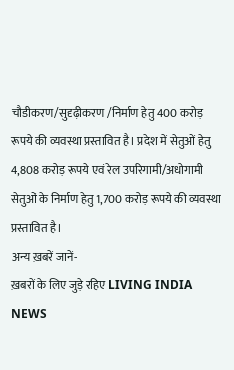चौडीकरण/सुदृढ़ीकरण /निर्माण हेतु 400 करोड़ रूपये की व्यवस्था प्रस्तावित है। प्रदेश में सेतुओं हेतु 4,808 करोड़ रूपये एवं रेल उपरिगामी/अधोगामी सेतुओं के निर्माण हेतु 1,700 करोड़ रूपये की व्यवस्था प्रस्तावित है।
अन्य ख़बरें जानें-
ख़बरों के लिए जुड़े रहिए LIVING INDIA NEWS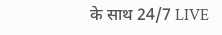के साथ 24/7 LIVE